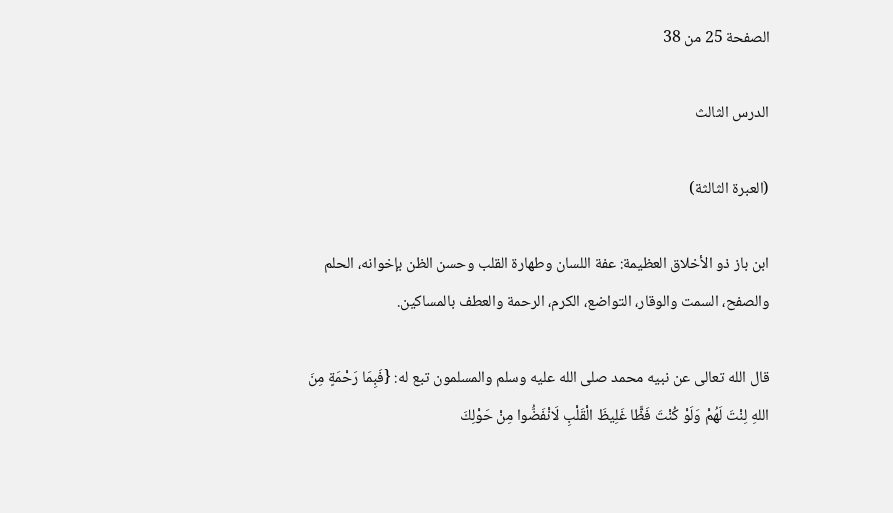الصفحة 25 من 38

الدرس الثالث

(العبرة الثالثة)

ابن باز ذو الأخلاق العظيمة: عفة اللسان وطهارة القلب وحسن الظن بإخوانه، الحلم والصفح، السمت والوقار، التواضع، الكرم، الرحمة والعطف بالمساكين.

قال الله تعالى عن نبيه محمد صلى الله عليه وسلم والمسلمون تبع له: {فَبِمَا رَحْمَةٍ مِنَ اللهِ لِنْتَ لَهُمْ وَلَوْ كُنْتَ فَظًّا غَلِيظَ الْقَلْبِ لَانْفَضُّوا مِنْ حَوْلِكَ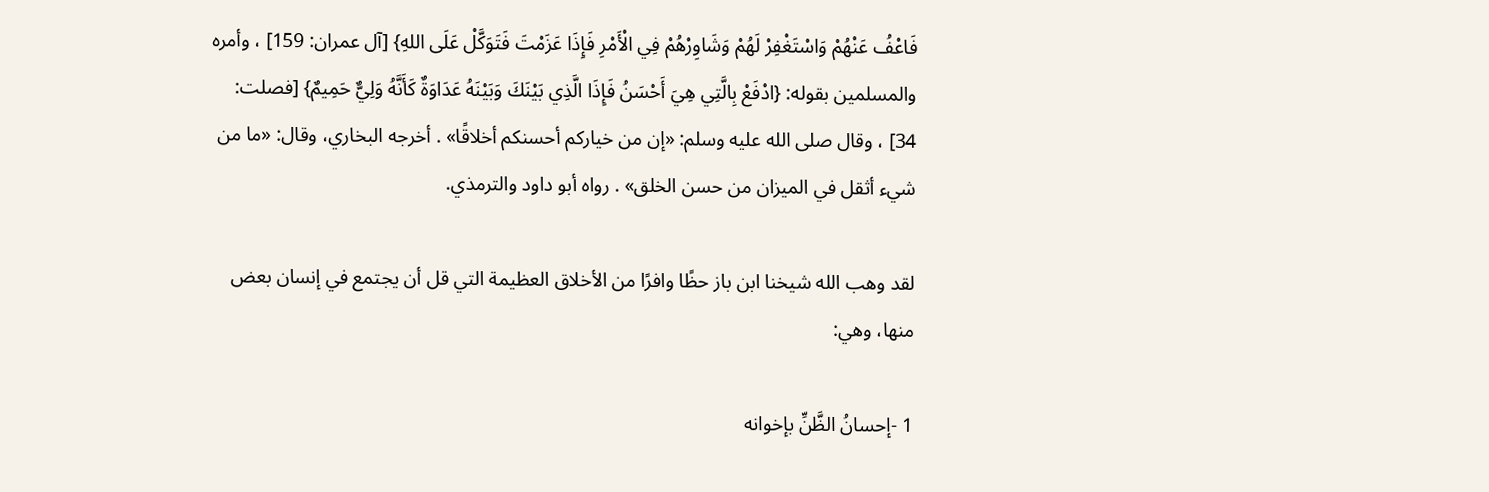فَاعْفُ عَنْهُمْ وَاسْتَغْفِرْ لَهُمْ وَشَاوِرْهُمْ فِي الْأَمْرِ فَإِذَا عَزَمْتَ فَتَوَكَّلْ عَلَى اللهِ} [آل عمران: 159] ، وأمره والمسلمين بقوله: {ادْفَعْ بِالَّتِي هِيَ أَحْسَنُ فَإِذَا الَّذِي بَيْنَكَ وَبَيْنَهُ عَدَاوَةٌ كَأَنَّهُ وَلِيٌّ حَمِيمٌ} [فصلت: 34] ، وقال صلى الله عليه وسلم: «إن من خياركم أحسنكم أخلاقًا» . أخرجه البخاري، وقال: «ما من شيء أثقل في الميزان من حسن الخلق» . رواه أبو داود والترمذي.

لقد وهب الله شيخنا ابن باز حظًا وافرًا من الأخلاق العظيمة التي قل أن يجتمع في إنسان بعض منها، وهي:

1 -إحسانُ الظَّنِّ بإخوانه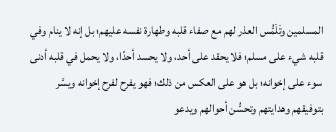المسلمين وتَلَمُّس العذر لهم مع صفاء قلبه وطهارة نفسه عليهم؛ بل إنه لا ينام وفي قلبه شيء على مسلم؛ فلا يحقد على أحد، ولا يحسد أحدًا، ولا يحمل في قلبه أدنى سوء على إخوانه؛ بل هو على العكس من ذلك؛ فهو يفرح لفرح إخوانه ويسَّر بتوفيقهم وهدايتهم وتحسُّن أحوالهم ويدعو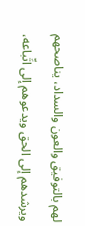لهم بالتوفيق والعون والسداد، يناصحهم ويرشدهم إلى الحق ويدعوهم إلى اتِّباعه،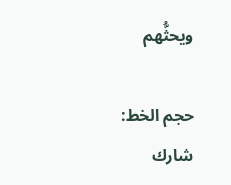ويحثُّهم

حجم الخط:
شارك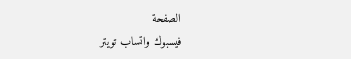الصفحة
فيسبوك واتساب تويتر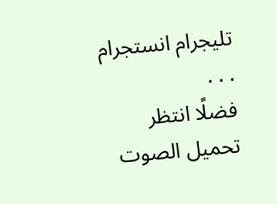تليجرام انستجرام
. . .
فضلًا انتظر تحميل الصوت